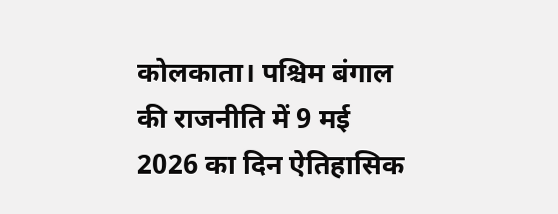कोलकाता। पश्चिम बंगाल की राजनीति में 9 मई 2026 का दिन ऐतिहासिक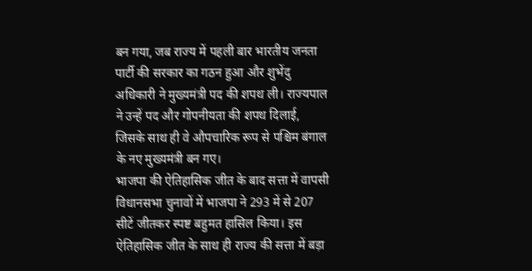बन गया, जब राज्य में पहली बार भारतीय जनता पार्टी की सरकार का गठन हुआ और शुभेंदु अधिकारी ने मुख्यमंत्री पद की शपथ ली। राज्यपाल ने उन्हें पद और गोपनीयता की शपथ दिलाई, जिसके साथ ही वे औपचारिक रूप से पश्चिम बंगाल के नए मुख्यमंत्री बन गए।
भाजपा की ऐतिहासिक जीत के बाद सत्ता में वापसी
विधानसभा चुनावों में भाजपा ने 293 में से 207 सीटें जीतकर स्पष्ट बहुमत हासिल किया। इस ऐतिहासिक जीत के साथ ही राज्य की सत्ता में बड़ा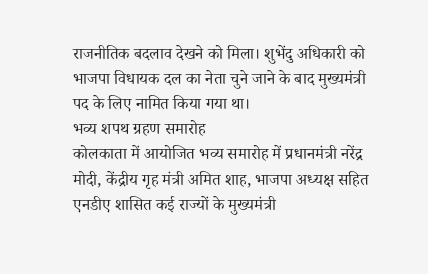राजनीतिक बदलाव देखने को मिला। शुभेंदु अधिकारी को भाजपा विधायक दल का नेता चुने जाने के बाद मुख्यमंत्री पद के लिए नामित किया गया था।
भव्य शपथ ग्रहण समारोह
कोलकाता में आयोजित भव्य समारोह में प्रधानमंत्री नरेंद्र मोदी, केंद्रीय गृह मंत्री अमित शाह, भाजपा अध्यक्ष सहित एनडीए शासित कई राज्यों के मुख्यमंत्री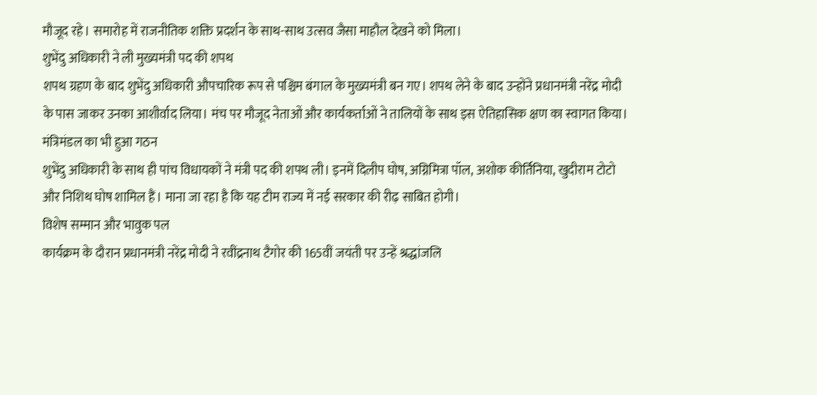मौजूद रहे। समारोह में राजनीतिक शक्ति प्रदर्शन के साथ-साथ उत्सव जैसा माहौल देखने को मिला।
शुभेंदु अधिकारी ने ली मुख्यमंत्री पद की शपथ
शपथ ग्रहण के बाद शुभेंदु अधिकारी औपचारिक रूप से पश्चिम बंगाल के मुख्यमंत्री बन गए। शपथ लेने के बाद उन्होंने प्रधानमंत्री नरेंद्र मोदी के पास जाकर उनका आशीर्वाद लिया। मंच पर मौजूद नेताओं और कार्यकर्ताओं ने तालियों के साथ इस ऐतिहासिक क्षण का स्वागत किया।
मंत्रिमंडल का भी हुआ गठन
शुभेंदु अधिकारी के साथ ही पांच विधायकों ने मंत्री पद की शपथ ली। इनमें दिलीप घोष, अग्निमित्रा पॉल, अशोक कीर्तिनिया, खुदीराम टोटो और निशिथ घोष शामिल हैं। माना जा रहा है कि यह टीम राज्य में नई सरकार की रीढ़ साबित होगी।
विशेष सम्मान और भावुक पल
कार्यक्रम के दौरान प्रधानमंत्री नरेंद्र मोदी ने रवींद्रनाथ टैगोर की 165वीं जयंती पर उन्हें श्रद्धांजलि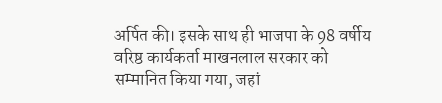अर्पित की। इसके साथ ही भाजपा के 98 वर्षीय वरिष्ठ कार्यकर्ता माखनलाल सरकार को सम्मानित किया गया, जहां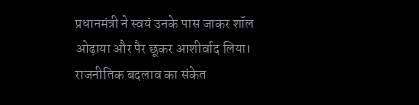प्रधानमंत्री ने स्वयं उनके पास जाकर शॉल ओढ़ाया और पैर छूकर आशीर्वाद लिया।
राजनीतिक बदलाव का संकेत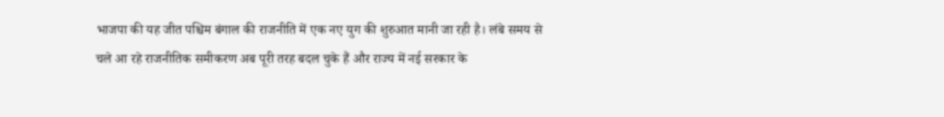भाजपा की यह जीत पश्चिम बंगाल की राजनीति में एक नए युग की शुरुआत मानी जा रही है। लंबे समय से चले आ रहे राजनीतिक समीकरण अब पूरी तरह बदल चुके हैं और राज्य में नई सरकार के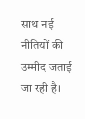साथ नई नीतियों की उम्मीद जताई जा रही है।